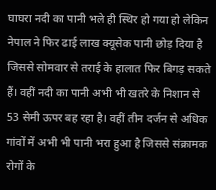घाघरा नदी का पानी भले ही स्थिर हो गया हो लेकिन नेपाल ने फिर ढाई लाख क्यूसेक पानी छोड़ दिया है जिससे सोमवार से तराई के हालात फिर बिगड़ सकते हैं। वहीं नदी का पानी अभी भी खतरे के निशान से 53 सेमी ऊपर बह रहा है। वहीं तीन दर्जन से अधिक गांवों में अभी भी पानी भरा हुआ है जिससे संक्रामक रोगों के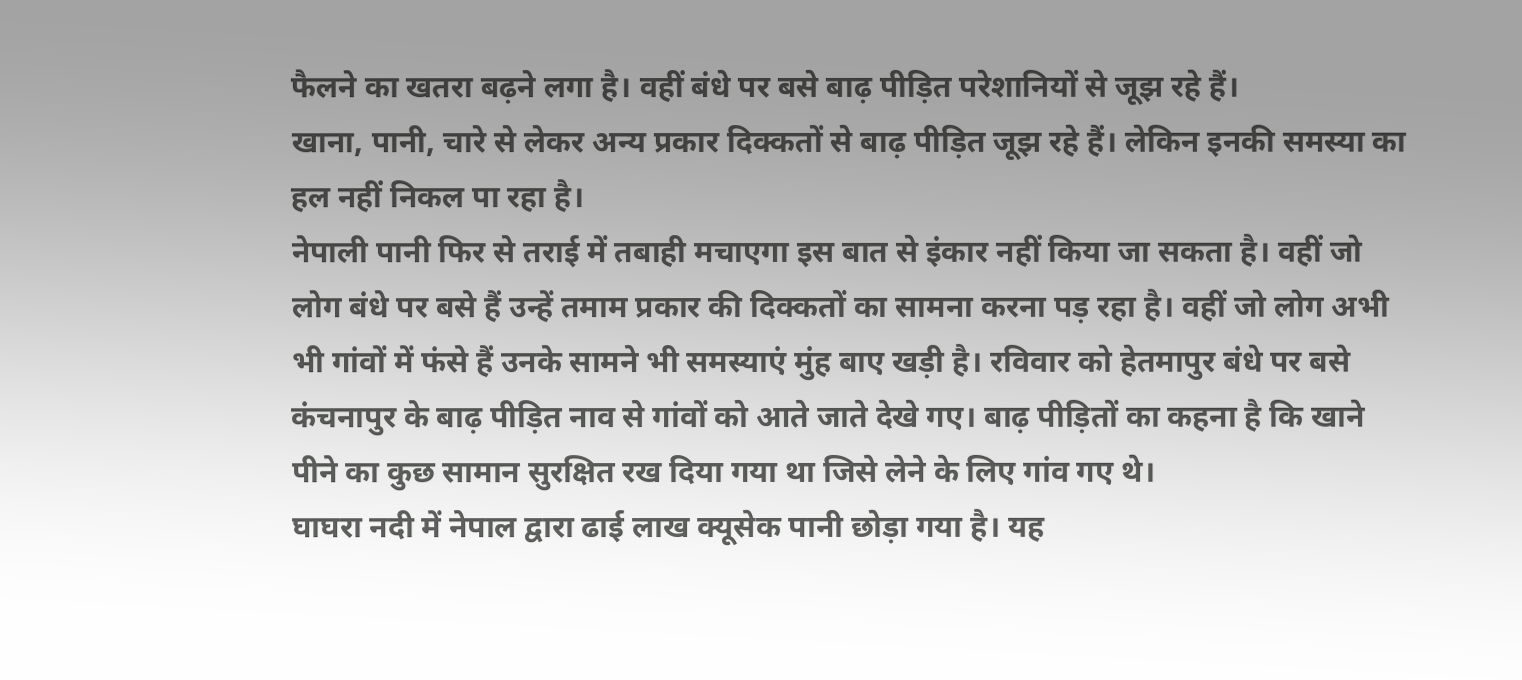फैलने का खतरा बढ़ने लगा है। वहीं बंधे पर बसे बाढ़ पीड़ित परेशानियों से जूझ रहे हैं।
खाना, पानी, चारे से लेकर अन्य प्रकार दिक्कतों से बाढ़ पीड़ित जूझ रहे हैं। लेकिन इनकी समस्या का हल नहीं निकल पा रहा है।
नेपाली पानी फिर से तराई में तबाही मचाएगा इस बात से इंकार नहीं किया जा सकता है। वहीं जो लोग बंधे पर बसे हैं उन्हें तमाम प्रकार की दिक्कतों का सामना करना पड़ रहा है। वहीं जो लोग अभी भी गांवों में फंसे हैं उनके सामने भी समस्याएं मुंह बाए खड़ी है। रविवार को हेतमापुर बंधे पर बसे कंचनापुर के बाढ़ पीड़ित नाव से गांवों को आते जाते देखे गए। बाढ़ पीड़ितों का कहना है कि खाने पीने का कुछ सामान सुरक्षित रख दिया गया था जिसे लेने के लिए गांव गए थे।
घाघरा नदी में नेपाल द्वारा ढाई लाख क्यूसेक पानी छोड़ा गया है। यह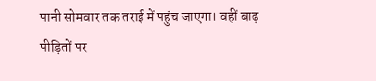पानी सोमवार तक तराई में पहुंच जाएगा। वहीं बाढ़ पीड़ितों पर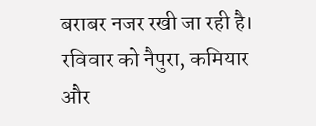बराबर नजर रखी जा रही है। रविवार को नैपुरा, कमियार और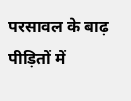परसावल के बाढ़ पीड़ितों में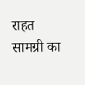राहत सामग्री का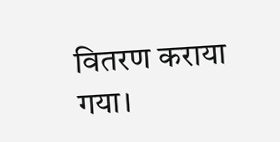वितरण कराया गया।